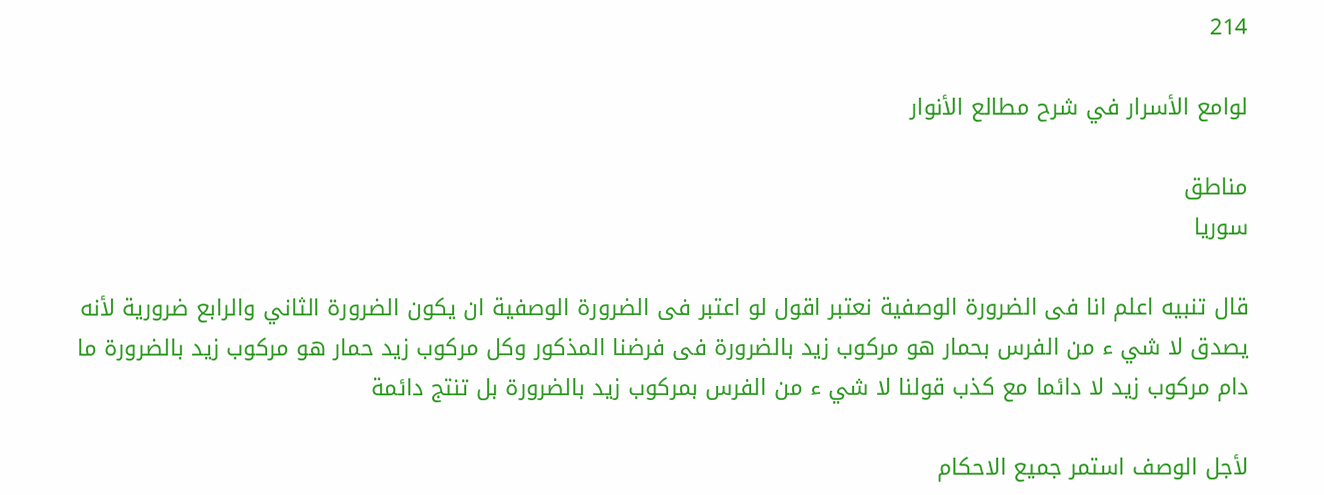214

لوامع الأسرار في شرح مطالع الأنوار

مناطق
سوريا

قال تنبيه اعلم انا فى الضرورة الوصفية نعتبر اقول لو اعتبر فى الضرورة الوصفية ان يكون الضرورة الثاني والرابع ضرورية لأنه يصدق لا شي ء من الفرس بحمار هو مركوب زيد بالضرورة فى فرضنا المذكور وكل مركوب زيد حمار هو مركوب زيد بالضرورة ما دام مركوب زيد لا دائما مع كذب قولنا لا شي ء من الفرس بمركوب زيد بالضرورة بل تنتج دائمة

لأجل الوصف استمر جميع الاحكام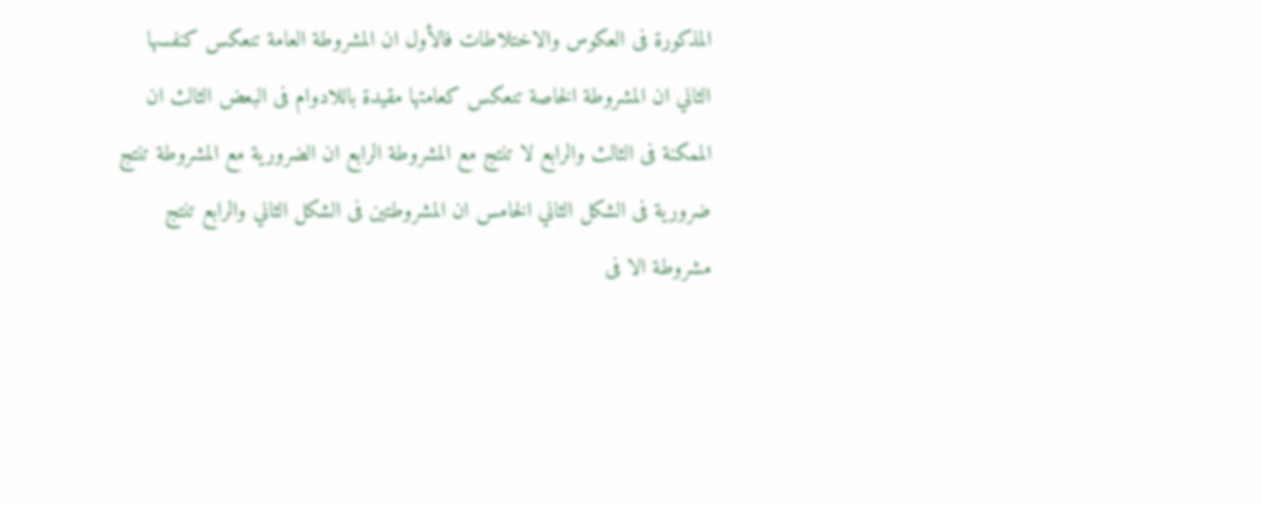المذكورة فى العكوس والاختلاطات فالأول ان المشروطة العامة تنعكس كنفسها الثاني ان المشروطة الخاصة تنعكس كعامتها مقيدة باللادوام فى البعض الثالث ان الممكنة فى الثالث والرابع لا تنتج مع المشروطة الرابع ان الضرورية مع المشروطة تنتج ضرورية فى الشكل الثاني الخامس ان المشروطتين فى الشكل الثاني والرابع تنتج مشروطة الا فى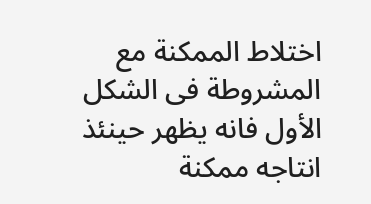اختلاط الممكنة مع المشروطة فى الشكل الأول فانه يظهر حينئذ انتاجه ممكنة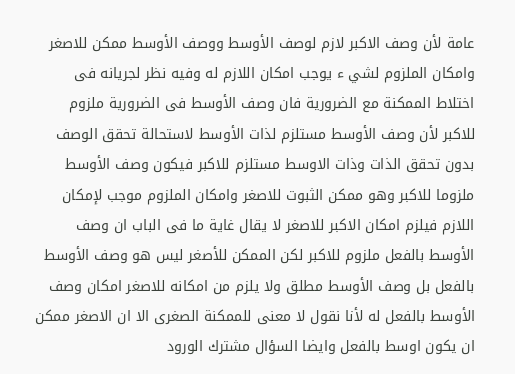عامة لأن وصف الاكبر لازم لوصف الأوسط ووصف الأوسط ممكن للاصغر وامكان الملزوم لشي ء يوجب امكان اللازم له وفيه نظر لجريانه فى اختلاط الممكنة مع الضرورية فان وصف الأوسط فى الضرورية ملزوم للاكبر لأن وصف الأوسط مستلزم لذات الأوسط لاستحالة تحقق الوصف بدون تحقق الذات وذات الاوسط مستلزم للاكبر فيكون وصف الأوسط ملزوما للاكبر وهو ممكن الثبوت للاصغر وامكان الملزوم موجب لإمكان اللازم فيلزم امكان الاكبر للاصغر لا يقال غاية ما فى الباب ان وصف الأوسط بالفعل ملزوم للاكبر لكن الممكن للأصغر ليس هو وصف الأوسط بالفعل بل وصف الأوسط مطلق ولا يلزم من امكانه للاصغر امكان وصف الأوسط بالفعل له لأنا نقول لا معنى للممكنة الصغرى الا ان الاصغر ممكن ان يكون اوسط بالفعل وايضا السؤال مشترك الورود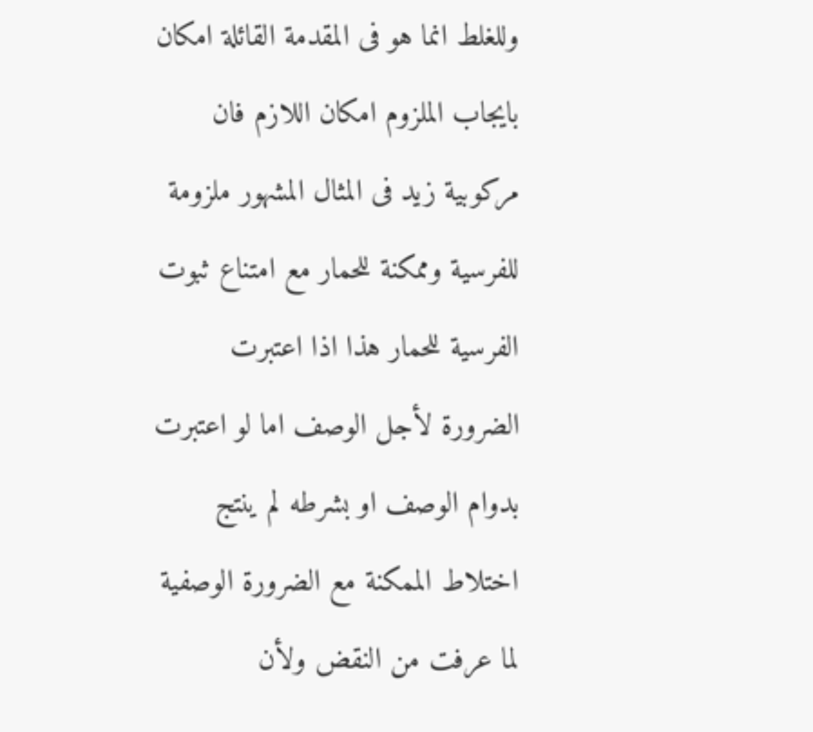وللغلط انما هو فى المقدمة القائلة امكان بايجاب الملزوم امكان اللازم فان مركوبية زيد فى المثال المشهور ملزومة للفرسية وممكنة للحمار مع امتناع ثبوت الفرسية للحمار هذا اذا اعتبرت الضرورة لأجل الوصف اما لو اعتبرت بدوام الوصف او بشرطه لم ينتج اختلاط الممكنة مع الضرورة الوصفية لما عرفت من النقض ولأن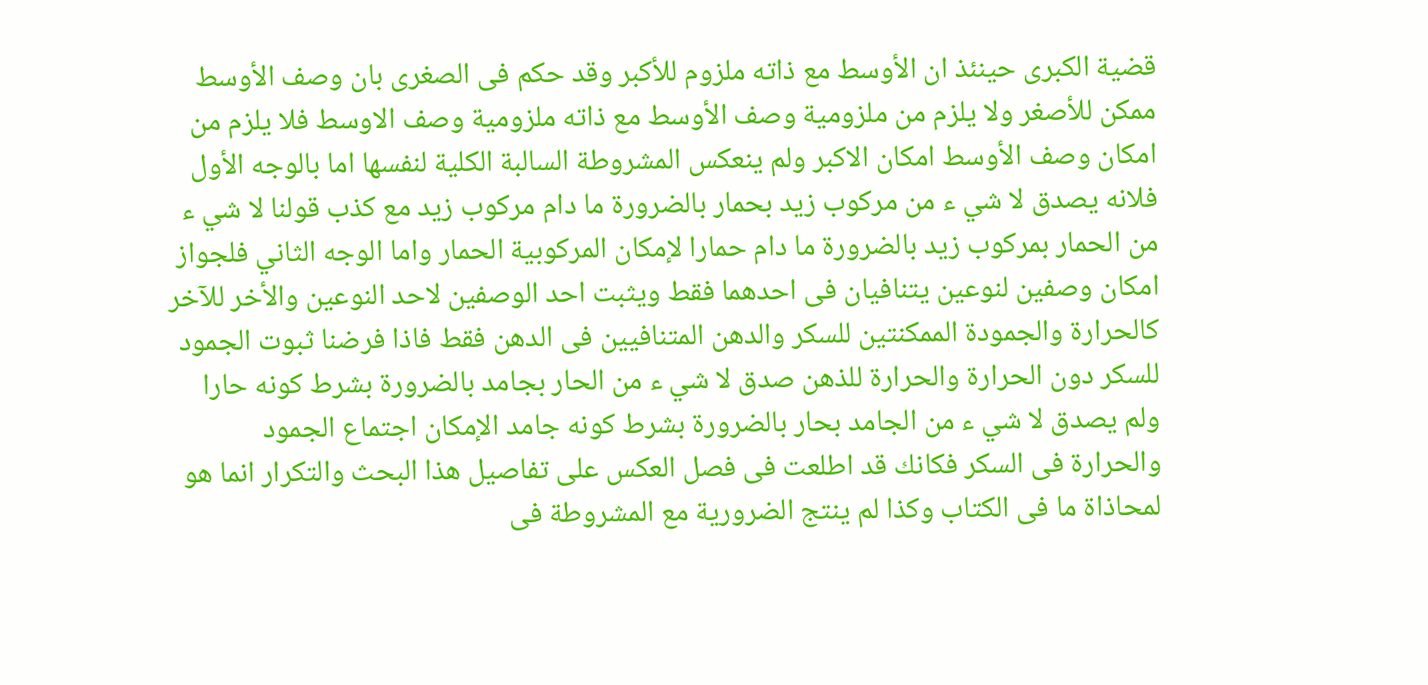قضية الكبرى حينئذ ان الأوسط مع ذاته ملزوم للأكبر وقد حكم فى الصغرى بان وصف الأوسط ممكن للأصغر ولا يلزم من ملزومية وصف الأوسط مع ذاته ملزومية وصف الاوسط فلا يلزم من امكان وصف الأوسط امكان الاكبر ولم ينعكس المشروطة السالبة الكلية لنفسها اما بالوجه الأول فلانه يصدق لا شي ء من مركوب زيد بحمار بالضرورة ما دام مركوب زيد مع كذب قولنا لا شي ء من الحمار بمركوب زيد بالضرورة ما دام حمارا لإمكان المركوبية الحمار واما الوجه الثاني فلجواز امكان وصفين لنوعين يتنافيان فى احدهما فقط ويثبت احد الوصفين لاحد النوعين والأخر للآخر كالحرارة والجمودة الممكنتين للسكر والدهن المتنافيين فى الدهن فقط فاذا فرضنا ثبوت الجمود للسكر دون الحرارة والحرارة للذهن صدق لا شي ء من الحار بجامد بالضرورة بشرط كونه حارا ولم يصدق لا شي ء من الجامد بحار بالضرورة بشرط كونه جامد الإمكان اجتماع الجمود والحرارة فى السكر فكانك قد اطلعت فى فصل العكس على تفاصيل هذا البحث والتكرار انما هو لمحاذاة ما فى الكتاب وكذا لم ينتج الضرورية مع المشروطة فى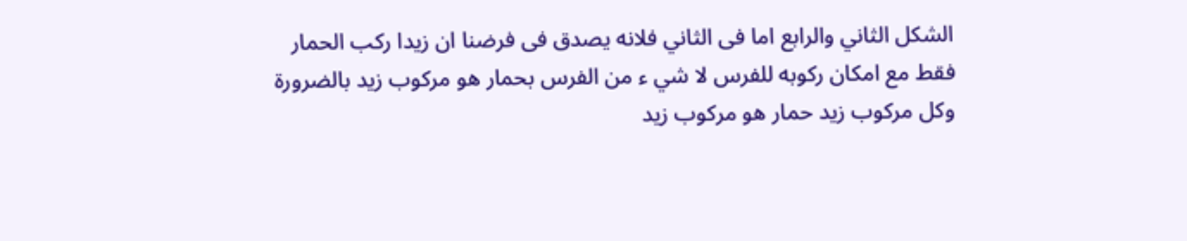الشكل الثاني والرابع اما فى الثاني فلانه يصدق فى فرضنا ان زيدا ركب الحمار فقط مع امكان ركوبه للفرس لا شي ء من الفرس بحمار هو مركوب زيد بالضرورة وكل مركوب زيد حمار هو مركوب زيد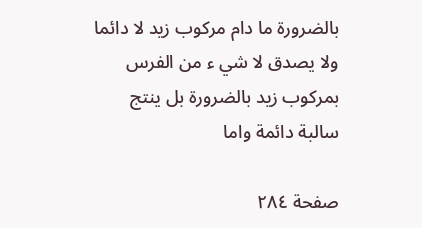بالضرورة ما دام مركوب زيد لا دائما ولا يصدق لا شي ء من الفرس بمركوب زيد بالضرورة بل ينتج سالبة دائمة واما

صفحة ٢٨٤